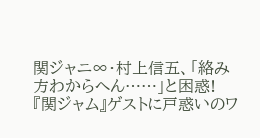関ジャニ∞・村上信五、「絡み方わからへん……」と困惑! 『関ジャム』ゲストに戸惑いのワ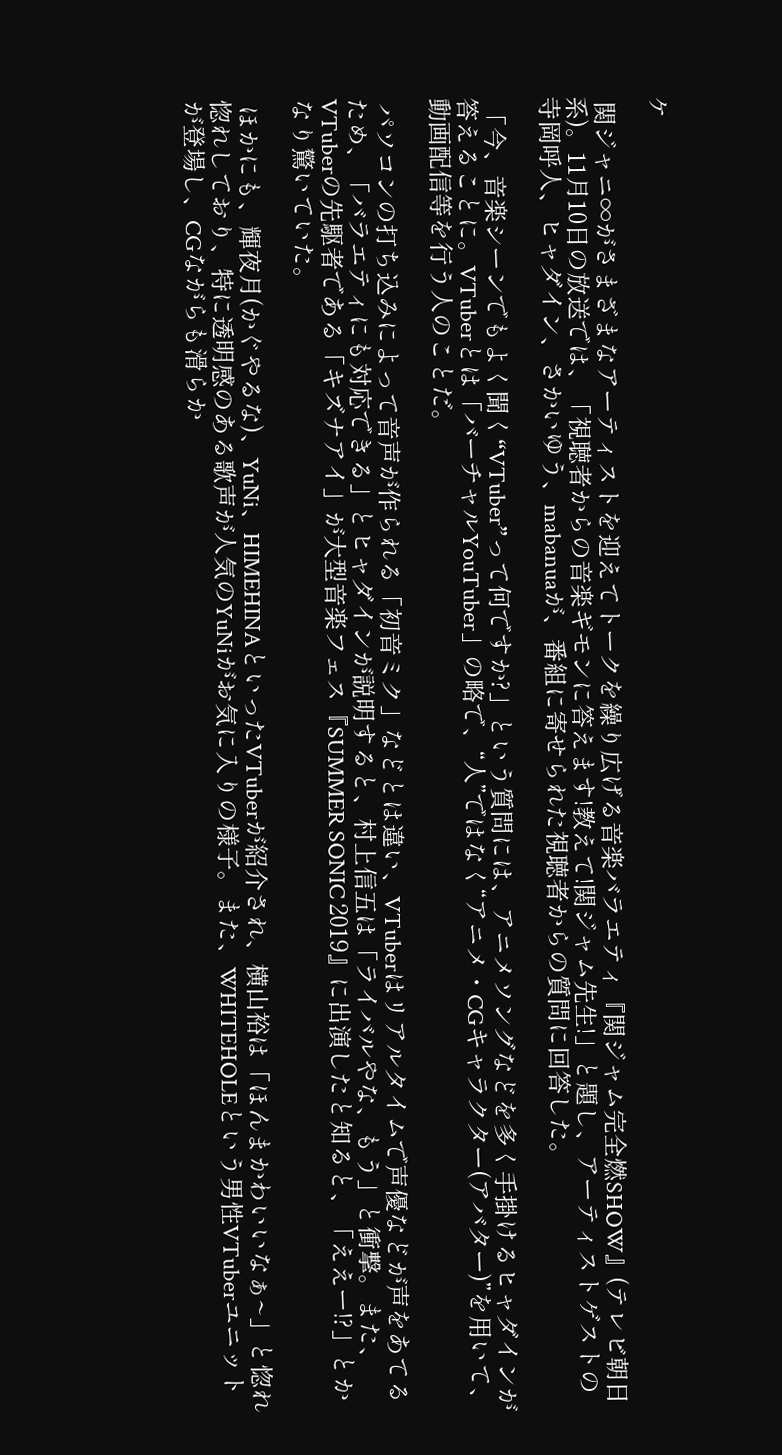ケ

 関ジャニ∞がさまざまなアーティストを迎えてトークを繰り広げる音楽バラエティ『関ジャム完全燃SHOW』(テレビ朝日系)。11月10日の放送では、「視聴者からの音楽ギモンに答えます!教えて!関ジャム先生!」と題し、アーティストゲストの寺岡呼人、ヒャダイン、さかいゆう、mabanuaが、番組に寄せられた視聴者からの質問に回答した。

 「今、音楽シーンでもよく聞く“VTuber”って何ですか?」という質問には、アニメソングなどを多く手掛けるヒャダインが答えることに。VTuberとは「バーチャルYouTuber」の略で、“人”ではなく“アニメ・CGキャラクター(アバター)”を用いて、動画配信等を行う人のことだ。

 パソコンの打ち込みによって音声が作られる「初音ミク」などとは違い、VTuberはリアルタイムで声優などが声をあてるため、「バラエティにも対応できる」とヒャダインが説明すると、村上信五は「ライバルやな、もう」と衝撃。また、VTuberの先駆者である「キズナアイ」が大型音楽フェス『SUMMER SONIC 2019』に出演したと知ると、「ええー!?」とかなり驚いていた。

 ほかにも、輝夜月(かぐやるな)、YuNi、HIMEHINAといったVTuberが紹介され、横山裕は「ほんまかわいいなぁ~」と惚れ惚れしており、特に透明感のある歌声が人気のYuNiがお気に入りの様子。また、WHITEHOLEという男性VTuberユニットが登場し、CGながらも滑らか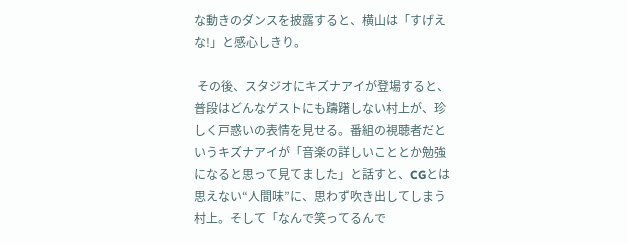な動きのダンスを披露すると、横山は「すげえな!」と感心しきり。

 その後、スタジオにキズナアイが登場すると、普段はどんなゲストにも躊躇しない村上が、珍しく戸惑いの表情を見せる。番組の視聴者だというキズナアイが「音楽の詳しいこととか勉強になると思って見てました」と話すと、CGとは思えない“人間味”に、思わず吹き出してしまう村上。そして「なんで笑ってるんで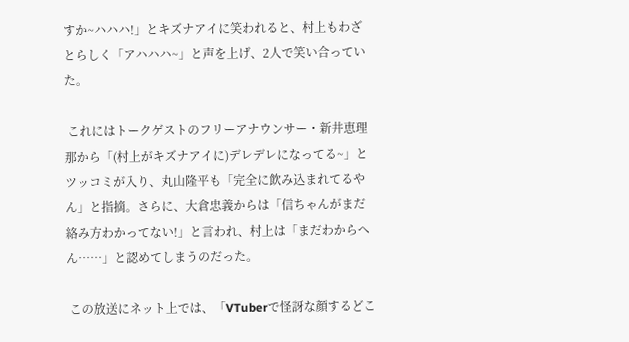すか~ハハハ!」とキズナアイに笑われると、村上もわざとらしく「アハハハ~」と声を上げ、2人で笑い合っていた。

 これにはトークゲストのフリーアナウンサー・新井恵理那から「(村上がキズナアイに)デレデレになってる~」とツッコミが入り、丸山隆平も「完全に飲み込まれてるやん」と指摘。さらに、大倉忠義からは「信ちゃんがまだ絡み方わかってない!」と言われ、村上は「まだわからへん……」と認めてしまうのだった。

 この放送にネット上では、「VTuberで怪訝な顔するどこ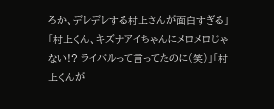ろか、デレデレする村上さんが面白すぎる」「村上くん、キズナアイちゃんにメロメロじゃない!? ライバルって言ってたのに(笑)」「村上くんが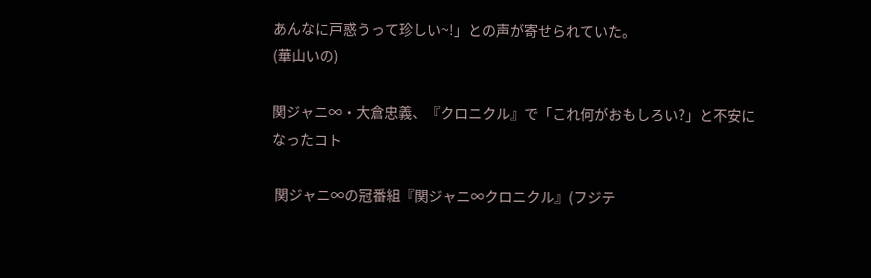あんなに戸惑うって珍しい~!」との声が寄せられていた。
(華山いの)

関ジャニ∞・大倉忠義、『クロニクル』で「これ何がおもしろい?」と不安になったコト

 関ジャニ∞の冠番組『関ジャニ∞クロニクル』(フジテ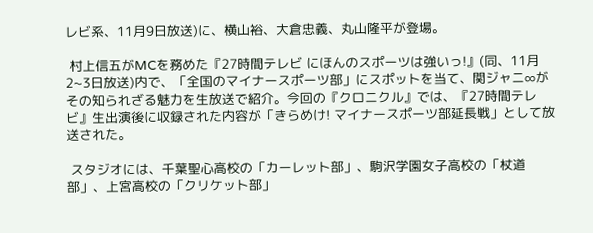レビ系、11月9日放送)に、横山裕、大倉忠義、丸山隆平が登場。

 村上信五がMCを務めた『27時間テレビ にほんのスポーツは強いっ!』(同、11月2~3日放送)内で、「全国のマイナースポーツ部」にスポットを当て、関ジャニ∞がその知られざる魅力を生放送で紹介。今回の『クロニクル』では、『27時間テレビ』生出演後に収録された内容が「きらめけ! マイナースポーツ部延長戦」として放送された。

 スタジオには、千葉聖心高校の「カーレット部」、駒沢学園女子高校の「杖道部」、上宮高校の「クリケット部」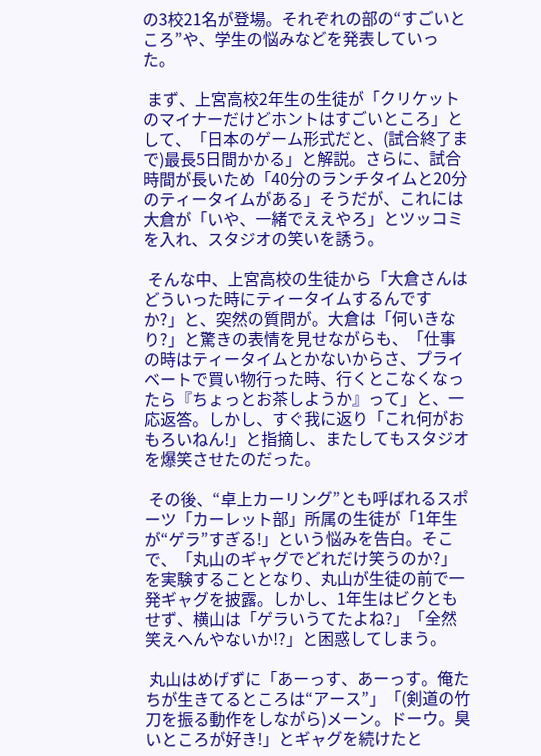の3校21名が登場。それぞれの部の“すごいところ”や、学生の悩みなどを発表していった。

 まず、上宮高校2年生の生徒が「クリケットのマイナーだけどホントはすごいところ」として、「日本のゲーム形式だと、(試合終了まで)最長5日間かかる」と解説。さらに、試合時間が長いため「40分のランチタイムと20分のティータイムがある」そうだが、これには大倉が「いや、一緒でええやろ」とツッコミを入れ、スタジオの笑いを誘う。

 そんな中、上宮高校の生徒から「大倉さんはどういった時にティータイムするんですか?」と、突然の質問が。大倉は「何いきなり?」と驚きの表情を見せながらも、「仕事の時はティータイムとかないからさ、プライベートで買い物行った時、行くとこなくなったら『ちょっとお茶しようか』って」と、一応返答。しかし、すぐ我に返り「これ何がおもろいねん!」と指摘し、またしてもスタジオを爆笑させたのだった。

 その後、“卓上カーリング”とも呼ばれるスポーツ「カーレット部」所属の生徒が「1年生が“ゲラ”すぎる!」という悩みを告白。そこで、「丸山のギャグでどれだけ笑うのか?」を実験することとなり、丸山が生徒の前で一発ギャグを披露。しかし、1年生はビクともせず、横山は「ゲラいうてたよね?」「全然笑えへんやないか!?」と困惑してしまう。

 丸山はめげずに「あーっす、あーっす。俺たちが生きてるところは“アース”」「(剣道の竹刀を振る動作をしながら)メーン。ドーウ。臭いところが好き!」とギャグを続けたと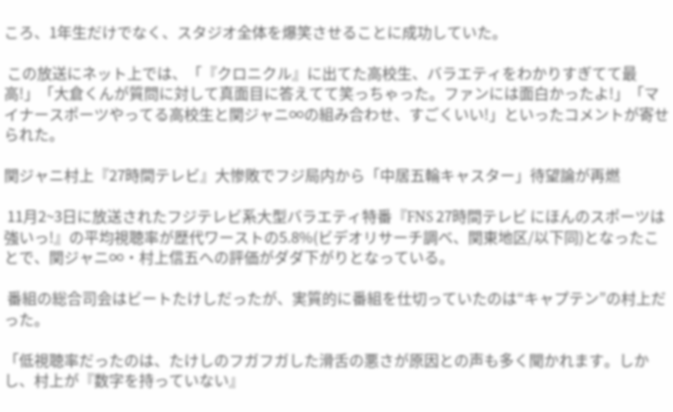ころ、1年生だけでなく、スタジオ全体を爆笑させることに成功していた。

 この放送にネット上では、「『クロニクル』に出てた高校生、バラエティをわかりすぎてて最高!」「大倉くんが質問に対して真面目に答えてて笑っちゃった。ファンには面白かったよ!」「マイナースポーツやってる高校生と関ジャニ∞の組み合わせ、すごくいい!」といったコメントが寄せられた。

関ジャニ村上『27時間テレビ』大惨敗でフジ局内から「中居五輪キャスター」待望論が再燃

 11月2~3日に放送されたフジテレビ系大型バラエティ特番『FNS 27時間テレビ にほんのスポーツは強いっ!』の平均視聴率が歴代ワーストの5.8%(ビデオリサーチ調べ、関東地区/以下同)となったことで、関ジャニ∞・村上信五への評価がダダ下がりとなっている。

 番組の総合司会はビートたけしだったが、実質的に番組を仕切っていたのは“キャプテン”の村上だった。

「低視聴率だったのは、たけしのフガフガした滑舌の悪さが原因との声も多く聞かれます。しかし、村上が『数字を持っていない』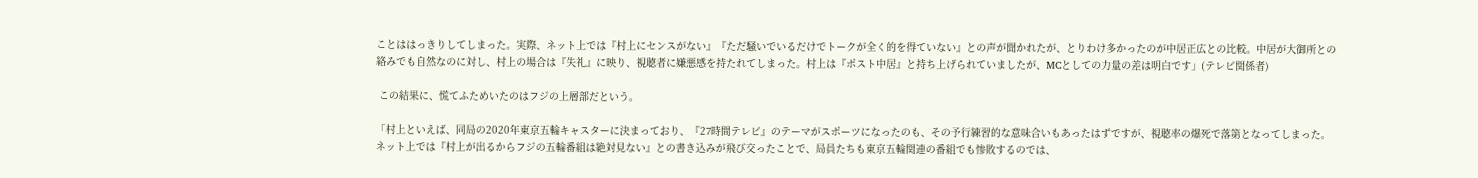ことははっきりしてしまった。実際、ネット上では『村上にセンスがない』『ただ騒いでいるだけでトークが全く的を得ていない』との声が聞かれたが、とりわけ多かったのが中居正広との比較。中居が大御所との絡みでも自然なのに対し、村上の場合は『失礼』に映り、視聴者に嫌悪感を持たれてしまった。村上は『ポスト中居』と持ち上げられていましたが、MCとしての力量の差は明白です」(テレビ関係者)

 この結果に、慌てふためいたのはフジの上層部だという。

「村上といえば、同局の2020年東京五輪キャスターに決まっており、『27時間テレビ』のテーマがスポーツになったのも、その予行練習的な意味合いもあったはずですが、視聴率の爆死で落第となってしまった。ネット上では『村上が出るからフジの五輪番組は絶対見ない』との書き込みが飛び交ったことで、局員たちも東京五輪関連の番組でも惨敗するのでは、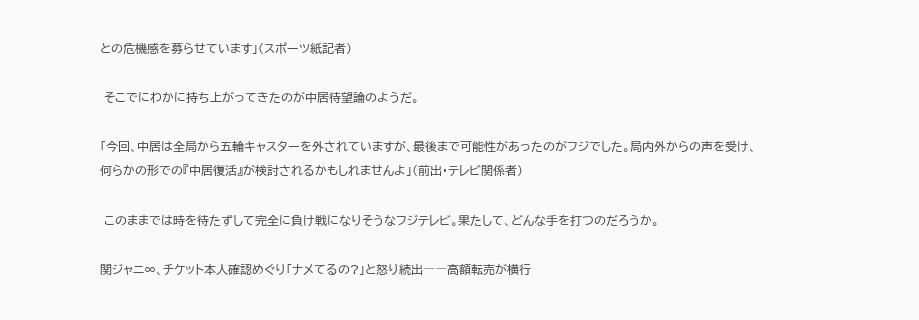との危機感を募らせています」(スポーツ紙記者)

 そこでにわかに持ち上がってきたのが中居待望論のようだ。

「今回、中居は全局から五輪キャスターを外されていますが、最後まで可能性があったのがフジでした。局内外からの声を受け、何らかの形での『中居復活』が検討されるかもしれませんよ」(前出・テレビ関係者)

 このままでは時を待たずして完全に負け戦になりそうなフジテレビ。果たして、どんな手を打つのだろうか。

関ジャニ∞、チケット本人確認めぐり「ナメてるの?」と怒り続出――高額転売が横行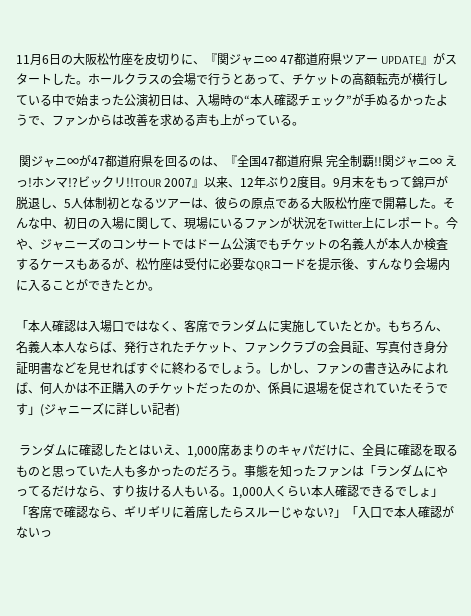11月6日の大阪松竹座を皮切りに、『関ジャニ∞ 47都道府県ツアー UPDATE』がスタートした。ホールクラスの会場で行うとあって、チケットの高額転売が横行している中で始まった公演初日は、入場時の“本人確認チェック”が手ぬるかったようで、ファンからは改善を求める声も上がっている。

 関ジャニ∞が47都道府県を回るのは、『全国47都道府県 完全制覇!!関ジャニ∞ えっ!ホンマ!?ビックリ!!TOUR 2007』以来、12年ぶり2度目。9月末をもって錦戸が脱退し、5人体制初となるツアーは、彼らの原点である大阪松竹座で開幕した。そんな中、初日の入場に関して、現場にいるファンが状況をTwitter上にレポート。今や、ジャニーズのコンサートではドーム公演でもチケットの名義人が本人か検査するケースもあるが、松竹座は受付に必要なQRコードを提示後、すんなり会場内に入ることができたとか。

「本人確認は入場口ではなく、客席でランダムに実施していたとか。もちろん、名義人本人ならば、発行されたチケット、ファンクラブの会員証、写真付き身分証明書などを見せればすぐに終わるでしょう。しかし、ファンの書き込みによれば、何人かは不正購入のチケットだったのか、係員に退場を促されていたそうです」(ジャニーズに詳しい記者)

 ランダムに確認したとはいえ、1,000席あまりのキャパだけに、全員に確認を取るものと思っていた人も多かったのだろう。事態を知ったファンは「ランダムにやってるだけなら、すり抜ける人もいる。1,000人くらい本人確認できるでしょ」「客席で確認なら、ギリギリに着席したらスルーじゃない?」「入口で本人確認がないっ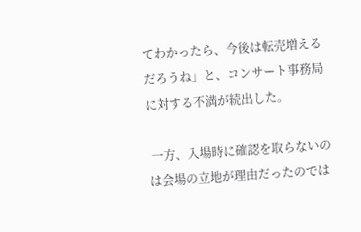てわかったら、今後は転売増えるだろうね」と、コンサート事務局に対する不満が続出した。

 一方、入場時に確認を取らないのは会場の立地が理由だったのでは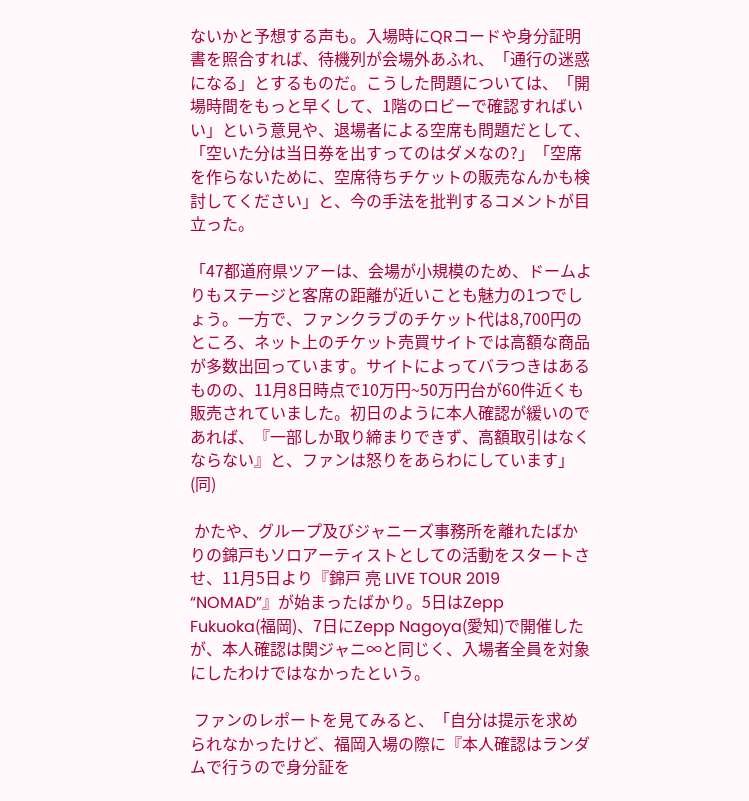ないかと予想する声も。入場時にQRコードや身分証明書を照合すれば、待機列が会場外あふれ、「通行の迷惑になる」とするものだ。こうした問題については、「開場時間をもっと早くして、1階のロビーで確認すればいい」という意見や、退場者による空席も問題だとして、「空いた分は当日券を出すってのはダメなの?」「空席を作らないために、空席待ちチケットの販売なんかも検討してください」と、今の手法を批判するコメントが目立った。

「47都道府県ツアーは、会場が小規模のため、ドームよりもステージと客席の距離が近いことも魅力の1つでしょう。一方で、ファンクラブのチケット代は8,700円のところ、ネット上のチケット売買サイトでは高額な商品が多数出回っています。サイトによってバラつきはあるものの、11月8日時点で10万円~50万円台が60件近くも販売されていました。初日のように本人確認が緩いのであれば、『一部しか取り締まりできず、高額取引はなくならない』と、ファンは怒りをあらわにしています」(同)

 かたや、グループ及びジャニーズ事務所を離れたばかりの錦戸もソロアーティストとしての活動をスタートさせ、11月5日より『錦戸 亮 LIVE TOUR 2019 “NOMAD”』が始まったばかり。5日はZepp Fukuoka(福岡)、7日にZepp Nagoya(愛知)で開催したが、本人確認は関ジャニ∞と同じく、入場者全員を対象にしたわけではなかったという。

 ファンのレポートを見てみると、「自分は提示を求められなかったけど、福岡入場の際に『本人確認はランダムで行うので身分証を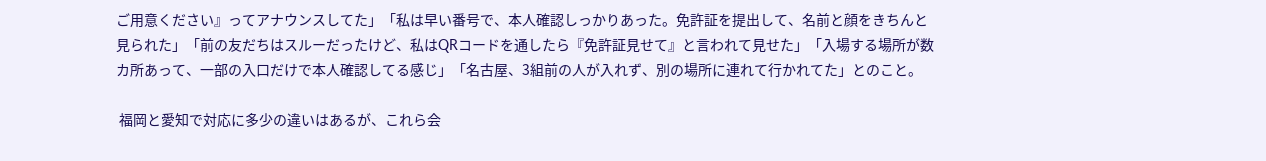ご用意ください』ってアナウンスしてた」「私は早い番号で、本人確認しっかりあった。免許証を提出して、名前と顔をきちんと見られた」「前の友だちはスルーだったけど、私はQRコードを通したら『免許証見せて』と言われて見せた」「入場する場所が数カ所あって、一部の入口だけで本人確認してる感じ」「名古屋、3組前の人が入れず、別の場所に連れて行かれてた」とのこと。

 福岡と愛知で対応に多少の違いはあるが、これら会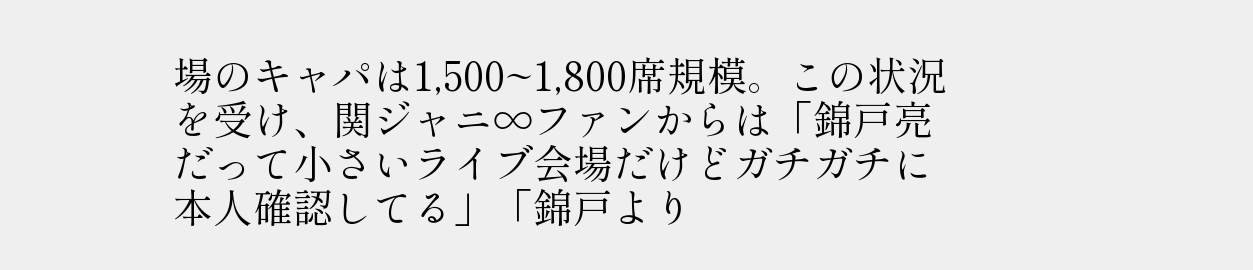場のキャパは1,500~1,800席規模。この状況を受け、関ジャニ∞ファンからは「錦戸亮だって小さいライブ会場だけどガチガチに本人確認してる」「錦戸より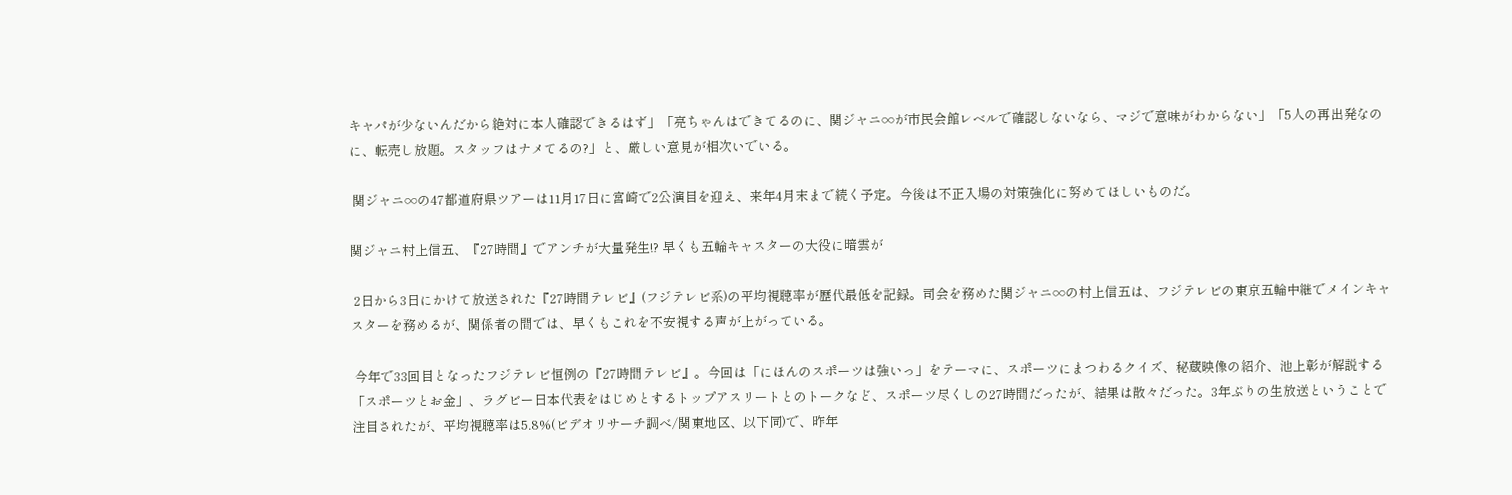キャパが少ないんだから絶対に本人確認できるはず」「亮ちゃんはできてるのに、関ジャニ∞が市民会館レベルで確認しないなら、マジで意味がわからない」「5人の再出発なのに、転売し放題。スタッフはナメてるの?」と、厳しい意見が相次いでいる。

 関ジャニ∞の47都道府県ツアーは11月17日に宮崎で2公演目を迎え、来年4月末まで続く予定。今後は不正入場の対策強化に努めてほしいものだ。

関ジャニ村上信五、『27時間』でアンチが大量発生!? 早くも五輪キャスターの大役に暗雲が

 2日から3日にかけて放送された『27時間テレビ』(フジテレビ系)の平均視聴率が歴代最低を記録。司会を務めた関ジャニ∞の村上信五は、フジテレビの東京五輪中継でメインキャスターを務めるが、関係者の間では、早くもこれを不安視する声が上がっている。

 今年で33回目となったフジテレビ恒例の『27時間テレビ』。今回は「にほんのスポーツは強いっ」をテーマに、スポーツにまつわるクイズ、秘蔵映像の紹介、池上彰が解説する「スポーツとお金」、ラグビー日本代表をはじめとするトップアスリートとのトークなど、スポーツ尽くしの27時間だったが、結果は散々だった。3年ぶりの生放送ということで注目されたが、平均視聴率は5.8%(ビデオリサーチ調べ/関東地区、以下同)で、昨年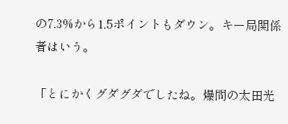の7.3%から1.5ポイントもダウン。キー局関係者はいう。

「とにかくグダグダでしたね。爆問の太田光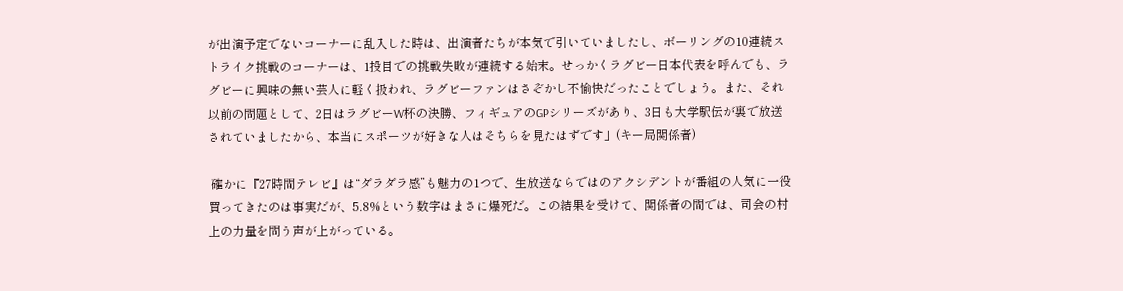が出演予定でないコーナーに乱入した時は、出演者たちが本気で引いていましたし、ボーリングの10連続ストライク挑戦のコーナーは、1投目での挑戦失敗が連続する始末。せっかくラグビー日本代表を呼んでも、ラグビーに興味の無い芸人に軽く扱われ、ラグビーファンはさぞかし不愉快だったことでしょう。また、それ以前の問題として、2日はラグビーW杯の決勝、フィギュアのGPシリーズがあり、3日も大学駅伝が裏で放送されていましたから、本当にスポーツが好きな人はそちらを見たはずです」(キー局関係者)

 確かに『27時間テレビ』は“ダラダラ感”も魅力の1つで、生放送ならではのアクシデントが番組の人気に一役買ってきたのは事実だが、5.8%という数字はまさに爆死だ。この結果を受けて、関係者の間では、司会の村上の力量を問う声が上がっている。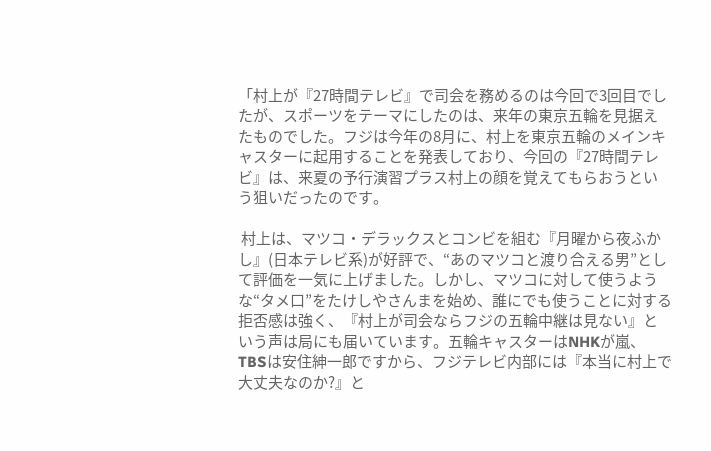「村上が『27時間テレビ』で司会を務めるのは今回で3回目でしたが、スポーツをテーマにしたのは、来年の東京五輪を見据えたものでした。フジは今年の8月に、村上を東京五輪のメインキャスターに起用することを発表しており、今回の『27時間テレビ』は、来夏の予行演習プラス村上の顔を覚えてもらおうという狙いだったのです。

 村上は、マツコ・デラックスとコンビを組む『月曜から夜ふかし』(日本テレビ系)が好評で、“あのマツコと渡り合える男”として評価を一気に上げました。しかし、マツコに対して使うような“タメ口”をたけしやさんまを始め、誰にでも使うことに対する拒否感は強く、『村上が司会ならフジの五輪中継は見ない』という声は局にも届いています。五輪キャスターはNHKが嵐、TBSは安住紳一郎ですから、フジテレビ内部には『本当に村上で大丈夫なのか?』と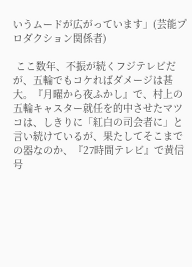いうムードが広がっています」(芸能プロダクション関係者)

 ここ数年、不振が続くフジテレビだが、五輪でもコケればダメージは甚大。『月曜から夜ふかし』で、村上の五輪キャスター就任を的中させたマツコは、しきりに「紅白の司会者に」と言い続けているが、果たしてそこまでの器なのか、『27時間テレビ』で黄信号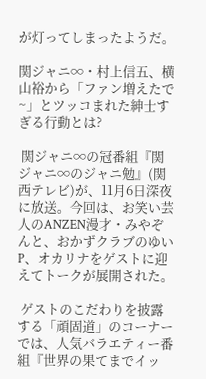が灯ってしまったようだ。

関ジャニ∞・村上信五、横山裕から「ファン増えたで~」とツッコまれた紳士すぎる行動とは?

 関ジャニ∞の冠番組『関ジャニ∞のジャニ勉』(関西テレビ)が、11月6日深夜に放送。今回は、お笑い芸人のANZEN漫才・みやぞんと、おかずクラブのゆいP、オカリナをゲストに迎えてトークが展開された。

 ゲストのこだわりを披露する「頑固道」のコーナーでは、人気バラエティー番組『世界の果てまでイッ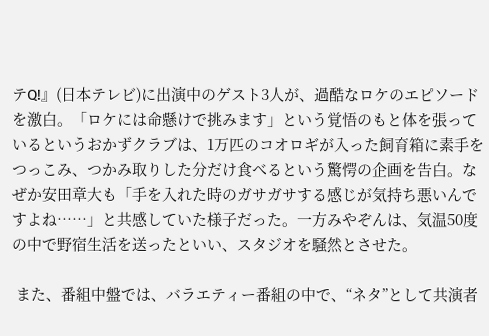テQ!』(日本テレビ)に出演中のゲスト3人が、過酷なロケのエピソードを激白。「ロケには命懸けで挑みます」という覚悟のもと体を張っているというおかずクラブは、1万匹のコオロギが入った飼育箱に素手をつっこみ、つかみ取りした分だけ食べるという驚愕の企画を告白。なぜか安田章大も「手を入れた時のガサガサする感じが気持ち悪いんですよね……」と共感していた様子だった。一方みやぞんは、気温50度の中で野宿生活を送ったといい、スタジオを騒然とさせた。

 また、番組中盤では、バラエティー番組の中で、“ネタ”として共演者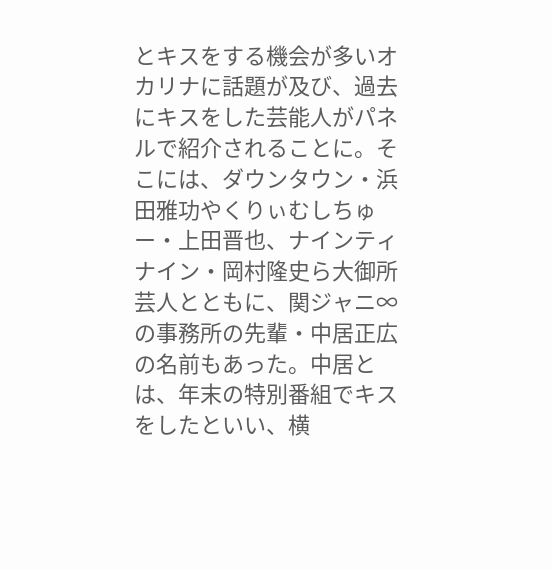とキスをする機会が多いオカリナに話題が及び、過去にキスをした芸能人がパネルで紹介されることに。そこには、ダウンタウン・浜田雅功やくりぃむしちゅー・上田晋也、ナインティナイン・岡村隆史ら大御所芸人とともに、関ジャニ∞の事務所の先輩・中居正広の名前もあった。中居とは、年末の特別番組でキスをしたといい、横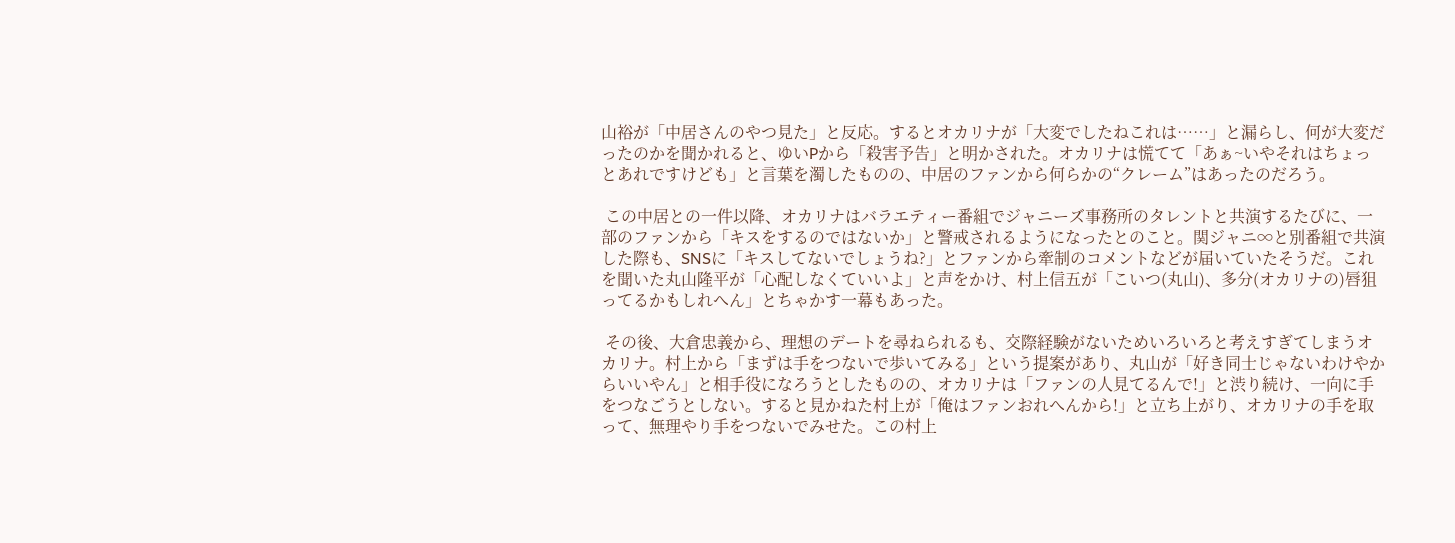山裕が「中居さんのやつ見た」と反応。するとオカリナが「大変でしたねこれは……」と漏らし、何が大変だったのかを聞かれると、ゆいPから「殺害予告」と明かされた。オカリナは慌てて「あぁ~いやそれはちょっとあれですけども」と言葉を濁したものの、中居のファンから何らかの“クレーム”はあったのだろう。

 この中居との一件以降、オカリナはバラエティー番組でジャニーズ事務所のタレントと共演するたびに、一部のファンから「キスをするのではないか」と警戒されるようになったとのこと。関ジャニ∞と別番組で共演した際も、SNSに「キスしてないでしょうね?」とファンから牽制のコメントなどが届いていたそうだ。これを聞いた丸山隆平が「心配しなくていいよ」と声をかけ、村上信五が「こいつ(丸山)、多分(オカリナの)唇狙ってるかもしれへん」とちゃかす一幕もあった。

 その後、大倉忠義から、理想のデートを尋ねられるも、交際経験がないためいろいろと考えすぎてしまうオカリナ。村上から「まずは手をつないで歩いてみる」という提案があり、丸山が「好き同士じゃないわけやからいいやん」と相手役になろうとしたものの、オカリナは「ファンの人見てるんで!」と渋り続け、一向に手をつなごうとしない。すると見かねた村上が「俺はファンおれへんから!」と立ち上がり、オカリナの手を取って、無理やり手をつないでみせた。この村上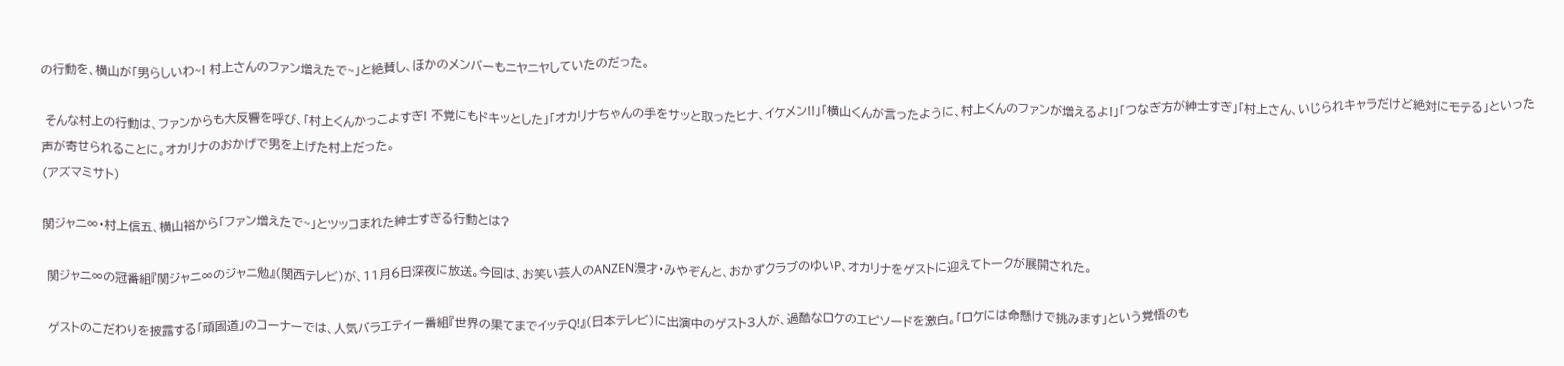の行動を、横山が「男らしいわ~! 村上さんのファン増えたで~」と絶賛し、ほかのメンバーもニヤニヤしていたのだった。

 そんな村上の行動は、ファンからも大反響を呼び、「村上くんかっこよすぎ! 不覚にもドキッとした」「オカリナちゃんの手をサッと取ったヒナ、イケメン!!」「横山くんが言ったように、村上くんのファンが増えるよ!」「つなぎ方が紳士すぎ」「村上さん、いじられキャラだけど絶対にモテる」といった声が寄せられることに。オカリナのおかげで男を上げた村上だった。
(アズマミサト)

関ジャニ∞・村上信五、横山裕から「ファン増えたで~」とツッコまれた紳士すぎる行動とは?

 関ジャニ∞の冠番組『関ジャニ∞のジャニ勉』(関西テレビ)が、11月6日深夜に放送。今回は、お笑い芸人のANZEN漫才・みやぞんと、おかずクラブのゆいP、オカリナをゲストに迎えてトークが展開された。

 ゲストのこだわりを披露する「頑固道」のコーナーでは、人気バラエティー番組『世界の果てまでイッテQ!』(日本テレビ)に出演中のゲスト3人が、過酷なロケのエピソードを激白。「ロケには命懸けで挑みます」という覚悟のも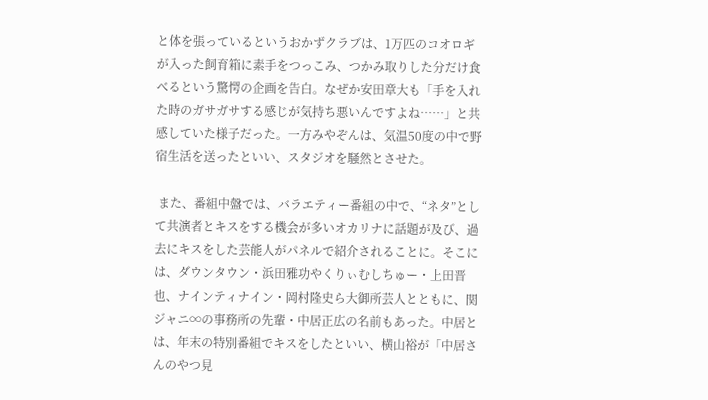と体を張っているというおかずクラブは、1万匹のコオロギが入った飼育箱に素手をつっこみ、つかみ取りした分だけ食べるという驚愕の企画を告白。なぜか安田章大も「手を入れた時のガサガサする感じが気持ち悪いんですよね……」と共感していた様子だった。一方みやぞんは、気温50度の中で野宿生活を送ったといい、スタジオを騒然とさせた。

 また、番組中盤では、バラエティー番組の中で、“ネタ”として共演者とキスをする機会が多いオカリナに話題が及び、過去にキスをした芸能人がパネルで紹介されることに。そこには、ダウンタウン・浜田雅功やくりぃむしちゅー・上田晋也、ナインティナイン・岡村隆史ら大御所芸人とともに、関ジャニ∞の事務所の先輩・中居正広の名前もあった。中居とは、年末の特別番組でキスをしたといい、横山裕が「中居さんのやつ見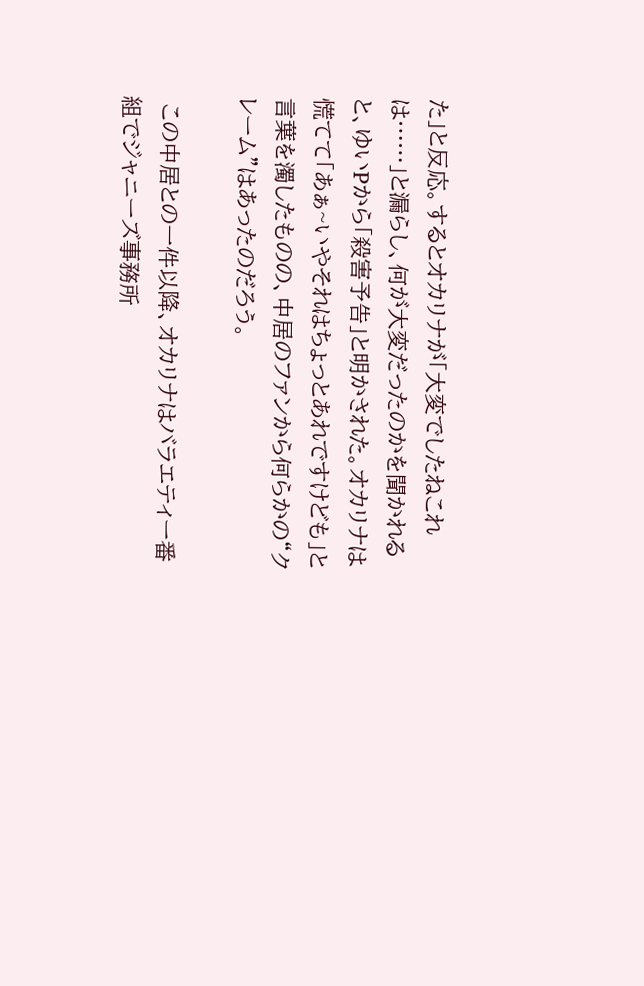た」と反応。するとオカリナが「大変でしたねこれは……」と漏らし、何が大変だったのかを聞かれると、ゆいPから「殺害予告」と明かされた。オカリナは慌てて「あぁ~いやそれはちょっとあれですけども」と言葉を濁したものの、中居のファンから何らかの“クレーム”はあったのだろう。

 この中居との一件以降、オカリナはバラエティー番組でジャニーズ事務所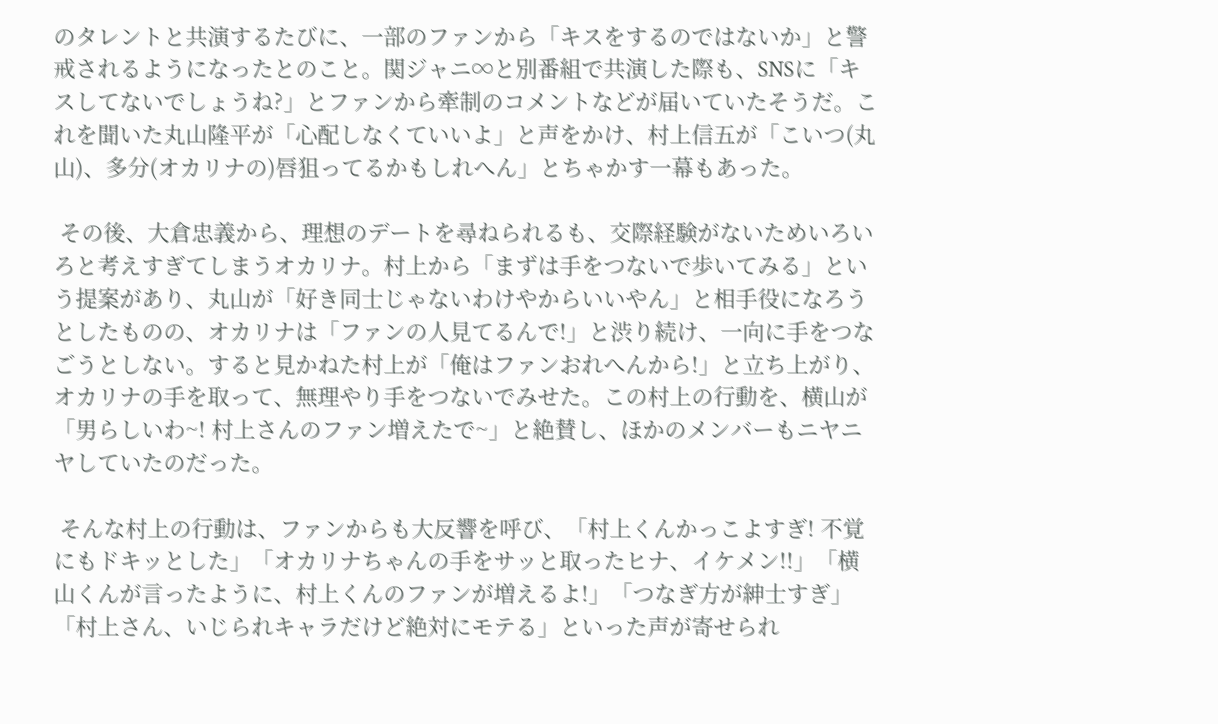のタレントと共演するたびに、一部のファンから「キスをするのではないか」と警戒されるようになったとのこと。関ジャニ∞と別番組で共演した際も、SNSに「キスしてないでしょうね?」とファンから牽制のコメントなどが届いていたそうだ。これを聞いた丸山隆平が「心配しなくていいよ」と声をかけ、村上信五が「こいつ(丸山)、多分(オカリナの)唇狙ってるかもしれへん」とちゃかす一幕もあった。

 その後、大倉忠義から、理想のデートを尋ねられるも、交際経験がないためいろいろと考えすぎてしまうオカリナ。村上から「まずは手をつないで歩いてみる」という提案があり、丸山が「好き同士じゃないわけやからいいやん」と相手役になろうとしたものの、オカリナは「ファンの人見てるんで!」と渋り続け、一向に手をつなごうとしない。すると見かねた村上が「俺はファンおれへんから!」と立ち上がり、オカリナの手を取って、無理やり手をつないでみせた。この村上の行動を、横山が「男らしいわ~! 村上さんのファン増えたで~」と絶賛し、ほかのメンバーもニヤニヤしていたのだった。

 そんな村上の行動は、ファンからも大反響を呼び、「村上くんかっこよすぎ! 不覚にもドキッとした」「オカリナちゃんの手をサッと取ったヒナ、イケメン!!」「横山くんが言ったように、村上くんのファンが増えるよ!」「つなぎ方が紳士すぎ」「村上さん、いじられキャラだけど絶対にモテる」といった声が寄せられ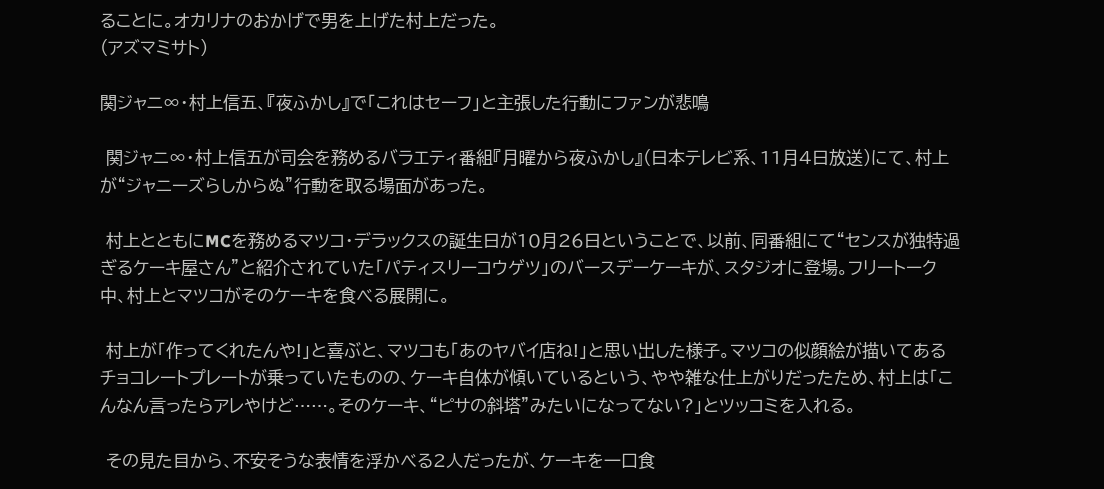ることに。オカリナのおかげで男を上げた村上だった。
(アズマミサト)

関ジャニ∞・村上信五、『夜ふかし』で「これはセーフ」と主張した行動にファンが悲鳴

 関ジャニ∞・村上信五が司会を務めるバラエティ番組『月曜から夜ふかし』(日本テレビ系、11月4日放送)にて、村上が“ジャニーズらしからぬ”行動を取る場面があった。

 村上とともにMCを務めるマツコ・デラックスの誕生日が10月26日ということで、以前、同番組にて“センスが独特過ぎるケーキ屋さん”と紹介されていた「パティスリーコウゲツ」のバースデーケーキが、スタジオに登場。フリートーク中、村上とマツコがそのケーキを食べる展開に。

 村上が「作ってくれたんや!」と喜ぶと、マツコも「あのヤバイ店ね!」と思い出した様子。マツコの似顔絵が描いてあるチョコレートプレートが乗っていたものの、ケーキ自体が傾いているという、やや雑な仕上がりだったため、村上は「こんなん言ったらアレやけど……。そのケーキ、“ピサの斜塔”みたいになってない?」とツッコミを入れる。

 その見た目から、不安そうな表情を浮かべる2人だったが、ケーキを一口食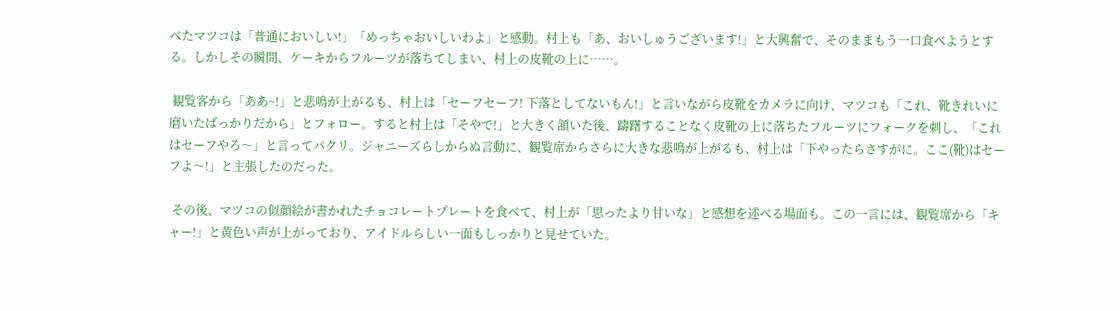べたマツコは「普通においしい!」「めっちゃおいしいわよ」と感動。村上も「あ、おいしゅうございます!」と大興奮で、そのままもう一口食べようとする。しかしその瞬間、ケーキからフルーツが落ちてしまい、村上の皮靴の上に……。

 観覧客から「ああ~!」と悲鳴が上がるも、村上は「セーフセーフ! 下落としてないもん!」と言いながら皮靴をカメラに向け、マツコも「これ、靴きれいに磨いたばっかりだから」とフォロー。すると村上は「そやで!」と大きく頷いた後、躊躇することなく皮靴の上に落ちたフルーツにフォークを刺し、「これはセーフやろ〜」と言ってパクリ。ジャニーズらしからぬ言動に、観覧席からさらに大きな悲鳴が上がるも、村上は「下やったらさすがに。ここ(靴)はセーフよ〜!」と主張したのだった。

 その後、マツコの似顔絵が書かれたチョコレートプレートを食べて、村上が「思ったより甘いな」と感想を述べる場面も。この一言には、観覧席から「キャー!」と黄色い声が上がっており、アイドルらしい一面もしっかりと見せていた。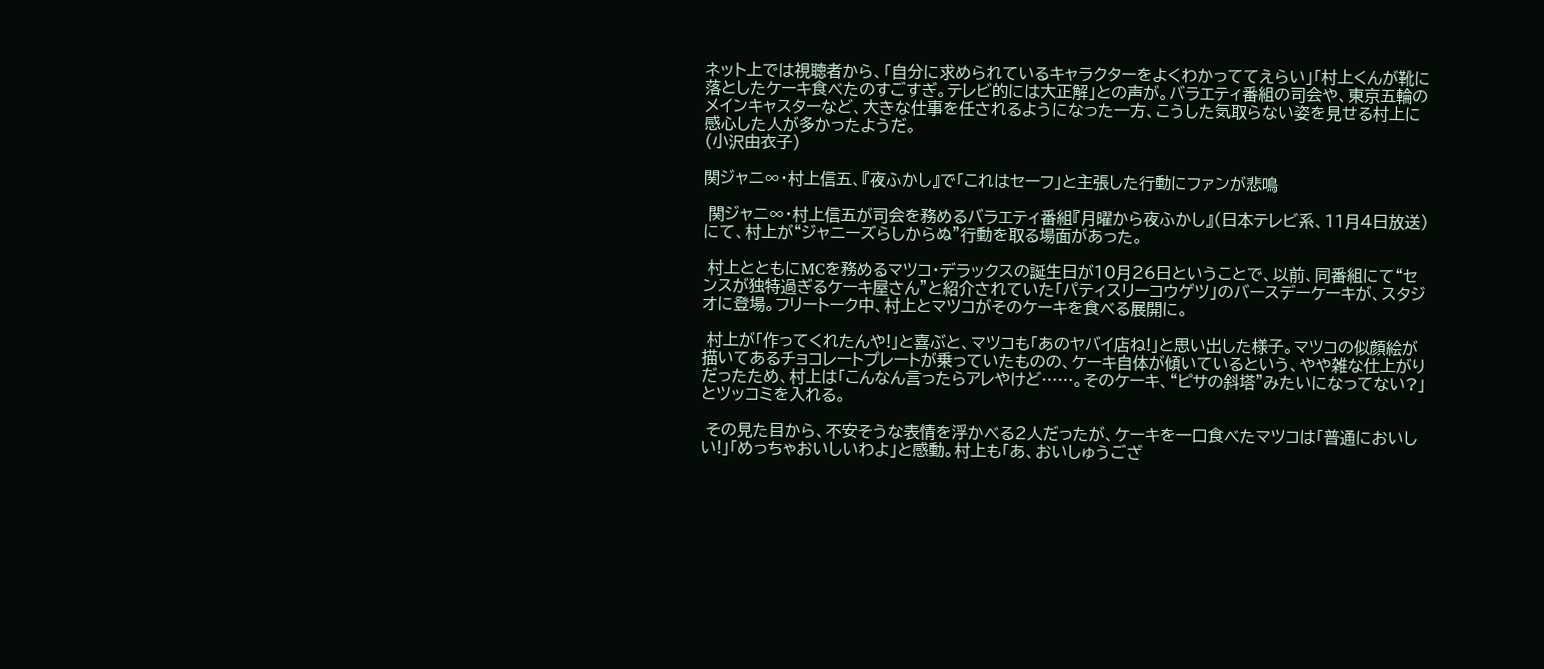ネット上では視聴者から、「自分に求められているキャラクターをよくわかっててえらい」「村上くんが靴に落としたケーキ食べたのすごすぎ。テレビ的には大正解」との声が。バラエティ番組の司会や、東京五輪のメインキャスターなど、大きな仕事を任されるようになった一方、こうした気取らない姿を見せる村上に感心した人が多かったようだ。
(小沢由衣子)

関ジャニ∞・村上信五、『夜ふかし』で「これはセーフ」と主張した行動にファンが悲鳴

 関ジャニ∞・村上信五が司会を務めるバラエティ番組『月曜から夜ふかし』(日本テレビ系、11月4日放送)にて、村上が“ジャニーズらしからぬ”行動を取る場面があった。

 村上とともにMCを務めるマツコ・デラックスの誕生日が10月26日ということで、以前、同番組にて“センスが独特過ぎるケーキ屋さん”と紹介されていた「パティスリーコウゲツ」のバースデーケーキが、スタジオに登場。フリートーク中、村上とマツコがそのケーキを食べる展開に。

 村上が「作ってくれたんや!」と喜ぶと、マツコも「あのヤバイ店ね!」と思い出した様子。マツコの似顔絵が描いてあるチョコレートプレートが乗っていたものの、ケーキ自体が傾いているという、やや雑な仕上がりだったため、村上は「こんなん言ったらアレやけど……。そのケーキ、“ピサの斜塔”みたいになってない?」とツッコミを入れる。

 その見た目から、不安そうな表情を浮かべる2人だったが、ケーキを一口食べたマツコは「普通においしい!」「めっちゃおいしいわよ」と感動。村上も「あ、おいしゅうござ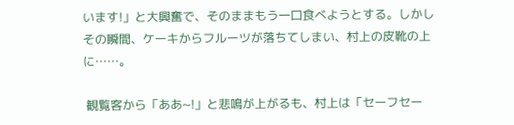います!」と大興奮で、そのままもう一口食べようとする。しかしその瞬間、ケーキからフルーツが落ちてしまい、村上の皮靴の上に……。

 観覧客から「ああ~!」と悲鳴が上がるも、村上は「セーフセー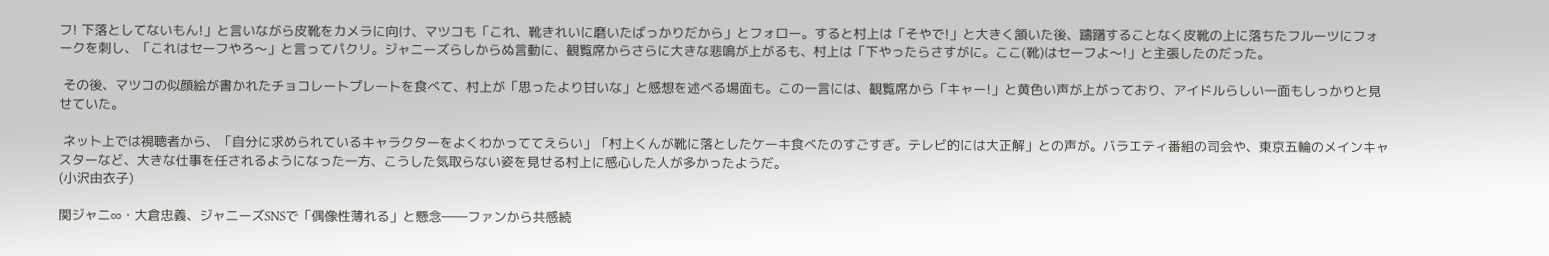フ! 下落としてないもん!」と言いながら皮靴をカメラに向け、マツコも「これ、靴きれいに磨いたばっかりだから」とフォロー。すると村上は「そやで!」と大きく頷いた後、躊躇することなく皮靴の上に落ちたフルーツにフォークを刺し、「これはセーフやろ〜」と言ってパクリ。ジャニーズらしからぬ言動に、観覧席からさらに大きな悲鳴が上がるも、村上は「下やったらさすがに。ここ(靴)はセーフよ〜!」と主張したのだった。

 その後、マツコの似顔絵が書かれたチョコレートプレートを食べて、村上が「思ったより甘いな」と感想を述べる場面も。この一言には、観覧席から「キャー!」と黄色い声が上がっており、アイドルらしい一面もしっかりと見せていた。

 ネット上では視聴者から、「自分に求められているキャラクターをよくわかっててえらい」「村上くんが靴に落としたケーキ食べたのすごすぎ。テレビ的には大正解」との声が。バラエティ番組の司会や、東京五輪のメインキャスターなど、大きな仕事を任されるようになった一方、こうした気取らない姿を見せる村上に感心した人が多かったようだ。
(小沢由衣子)

関ジャニ∞・大倉忠義、ジャニーズSNSで「偶像性薄れる」と懸念――ファンから共感続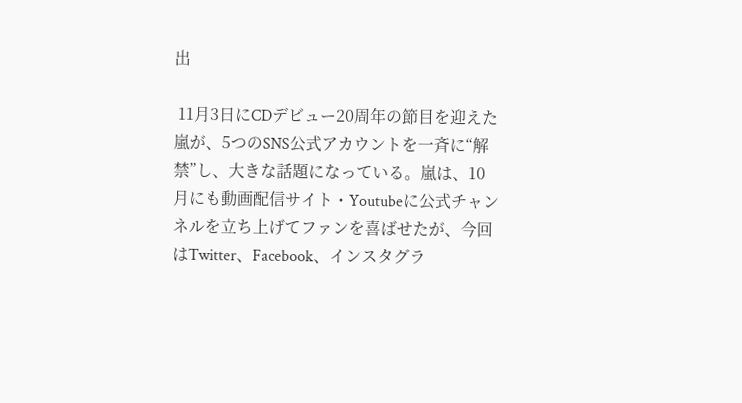出

 11月3日にCDデビュー20周年の節目を迎えた嵐が、5つのSNS公式アカウントを一斉に“解禁”し、大きな話題になっている。嵐は、10月にも動画配信サイト・Youtubeに公式チャンネルを立ち上げてファンを喜ばせたが、今回はTwitter、Facebook、インスタグラ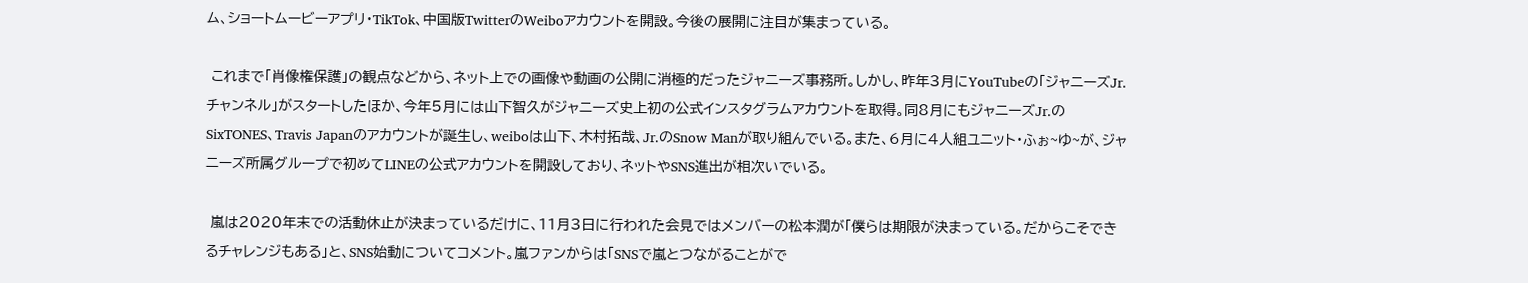ム、ショートムービーアプリ・TikTok、中国版TwitterのWeiboアカウントを開設。今後の展開に注目が集まっている。

 これまで「肖像権保護」の観点などから、ネット上での画像や動画の公開に消極的だったジャニーズ事務所。しかし、昨年3月にYouTubeの「ジャニーズJr.チャンネル」がスタートしたほか、今年5月には山下智久がジャニーズ史上初の公式インスタグラムアカウントを取得。同8月にもジャニーズJr.のSixTONES、Travis Japanのアカウントが誕生し、weiboは山下、木村拓哉、Jr.のSnow Manが取り組んでいる。また、6月に4人組ユニット・ふぉ~ゆ~が、ジャニーズ所属グループで初めてLINEの公式アカウントを開設しており、ネットやSNS進出が相次いでいる。

 嵐は2020年末での活動休止が決まっているだけに、11月3日に行われた会見ではメンバーの松本潤が「僕らは期限が決まっている。だからこそできるチャレンジもある」と、SNS始動についてコメント。嵐ファンからは「SNSで嵐とつながることがで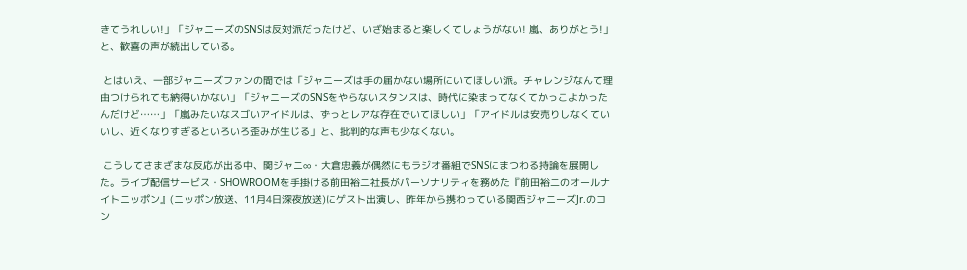きてうれしい!」「ジャニーズのSNSは反対派だったけど、いざ始まると楽しくてしょうがない! 嵐、ありがとう!」と、歓喜の声が続出している。

 とはいえ、一部ジャニーズファンの間では「ジャニーズは手の届かない場所にいてほしい派。チャレンジなんて理由つけられても納得いかない」「ジャニーズのSNSをやらないスタンスは、時代に染まってなくてかっこよかったんだけど……」「嵐みたいなスゴいアイドルは、ずっとレアな存在でいてほしい」「アイドルは安売りしなくていいし、近くなりすぎるといろいろ歪みが生じる」と、批判的な声も少なくない。

 こうしてさまざまな反応が出る中、関ジャニ∞・大倉忠義が偶然にもラジオ番組でSNSにまつわる持論を展開した。ライブ配信サービス・SHOWROOMを手掛ける前田裕二社長がパーソナリティを務めた『前田裕二のオールナイトニッポン』(ニッポン放送、11月4日深夜放送)にゲスト出演し、昨年から携わっている関西ジャニーズJr.のコン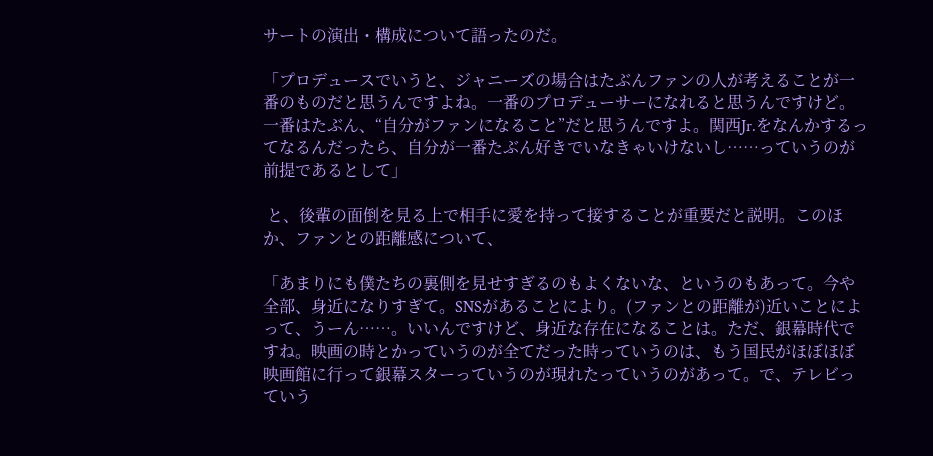サートの演出・構成について語ったのだ。

「プロデュースでいうと、ジャニーズの場合はたぶんファンの人が考えることが一番のものだと思うんですよね。一番のプロデューサーになれると思うんですけど。一番はたぶん、“自分がファンになること”だと思うんですよ。関西Jr.をなんかするってなるんだったら、自分が一番たぶん好きでいなきゃいけないし……っていうのが前提であるとして」

 と、後輩の面倒を見る上で相手に愛を持って接することが重要だと説明。このほか、ファンとの距離感について、

「あまりにも僕たちの裏側を見せすぎるのもよくないな、というのもあって。今や全部、身近になりすぎて。SNSがあることにより。(ファンとの距離が)近いことによって、うーん……。いいんですけど、身近な存在になることは。ただ、銀幕時代ですね。映画の時とかっていうのが全てだった時っていうのは、もう国民がほぼほぼ映画館に行って銀幕スターっていうのが現れたっていうのがあって。で、テレビっていう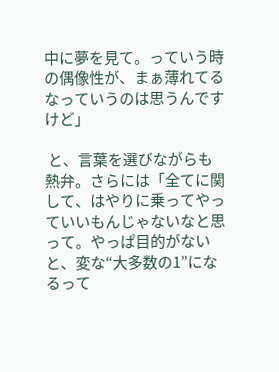中に夢を見て。っていう時の偶像性が、まぁ薄れてるなっていうのは思うんですけど」

 と、言葉を選びながらも熱弁。さらには「全てに関して、はやりに乗ってやっていいもんじゃないなと思って。やっぱ目的がないと、変な“大多数の1”になるって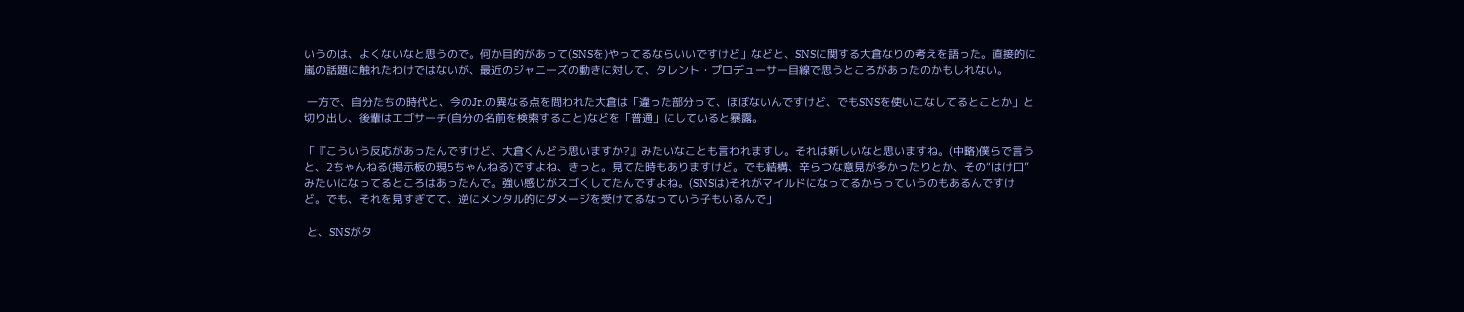いうのは、よくないなと思うので。何か目的があって(SNSを)やってるならいいですけど」などと、SNSに関する大倉なりの考えを語った。直接的に嵐の話題に触れたわけではないが、最近のジャニーズの動きに対して、タレント・プロデューサー目線で思うところがあったのかもしれない。

 一方で、自分たちの時代と、今のJr.の異なる点を問われた大倉は「違った部分って、ほぼないんですけど、でもSNSを使いこなしてるとことか」と切り出し、後輩はエゴサーチ(自分の名前を検索すること)などを「普通」にしていると暴露。

「『こういう反応があったんですけど、大倉くんどう思いますか?』みたいなことも言われますし。それは新しいなと思いますね。(中略)僕らで言うと、2ちゃんねる(掲示板の現5ちゃんねる)ですよね、きっと。見てた時もありますけど。でも結構、辛らつな意見が多かったりとか、その“はけ口”みたいになってるところはあったんで。強い感じがスゴくしてたんですよね。(SNSは)それがマイルドになってるからっていうのもあるんですけど。でも、それを見すぎてて、逆にメンタル的にダメージを受けてるなっていう子もいるんで」

 と、SNSがタ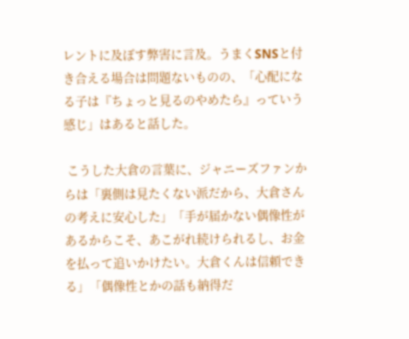レントに及ぼす弊害に言及。うまくSNSと付き合える場合は問題ないものの、「心配になる子は『ちょっと見るのやめたら』っていう感じ」はあると話した。

 こうした大倉の言葉に、ジャニーズファンからは「裏側は見たくない派だから、大倉さんの考えに安心した」「手が届かない偶像性があるからこそ、あこがれ続けられるし、お金を払って追いかけたい。大倉くんは信頼できる」「偶像性とかの話も納得だ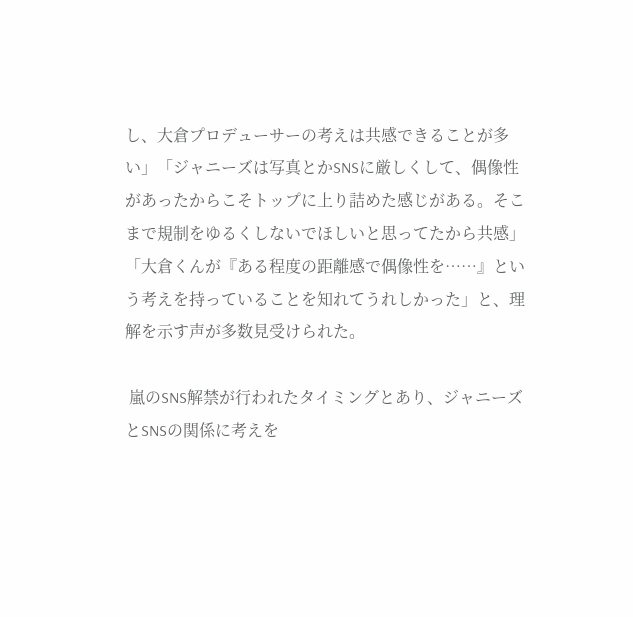し、大倉プロデューサーの考えは共感できることが多い」「ジャニーズは写真とかSNSに厳しくして、偶像性があったからこそトップに上り詰めた感じがある。そこまで規制をゆるくしないでほしいと思ってたから共感」「大倉くんが『ある程度の距離感で偶像性を……』という考えを持っていることを知れてうれしかった」と、理解を示す声が多数見受けられた。

 嵐のSNS解禁が行われたタイミングとあり、ジャニーズとSNSの関係に考えを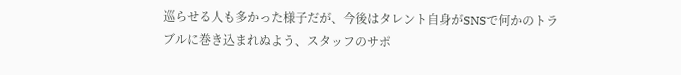巡らせる人も多かった様子だが、今後はタレント自身がSNSで何かのトラブルに巻き込まれぬよう、スタッフのサポ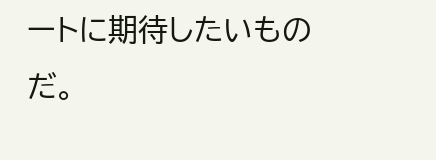ートに期待したいものだ。